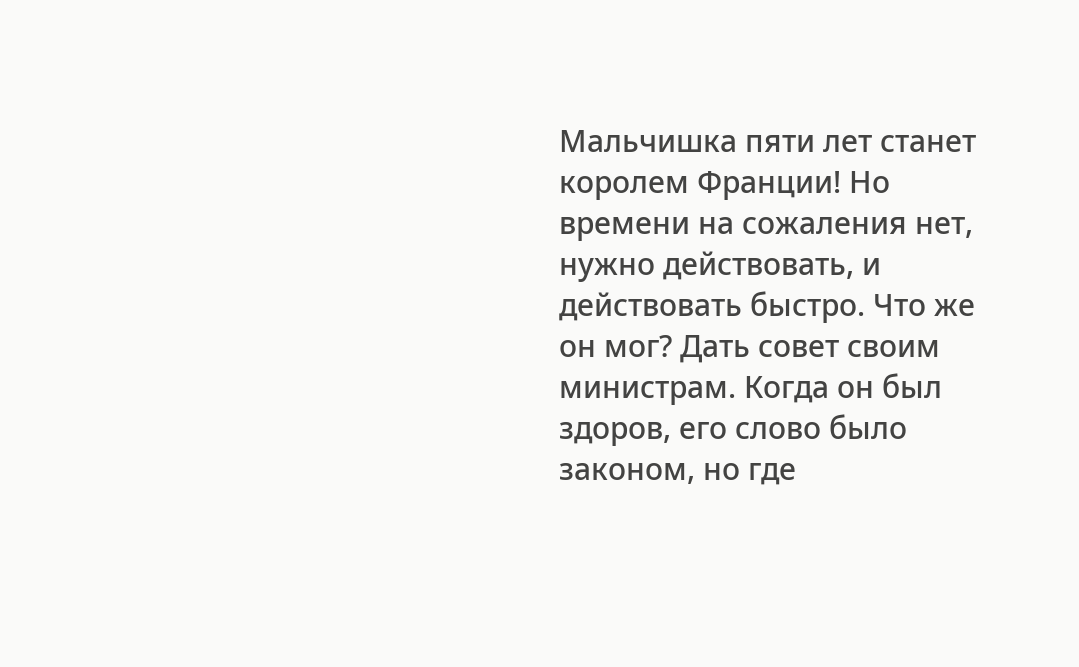Мальчишка пяти лет станет королем Франции! Но времени на сожаления нет, нужно действовать, и действовать быстро. Что же он мог? Дать совет своим министрам. Когда он был здоров, его слово было законом, но где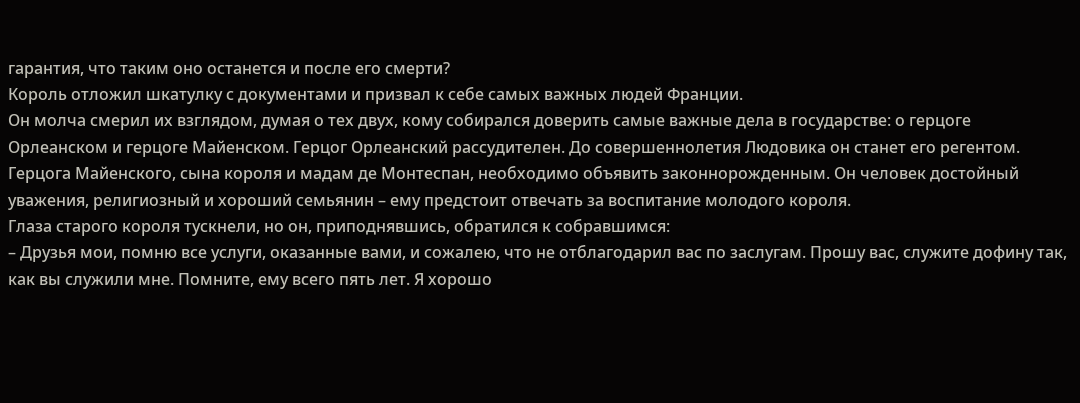гарантия, что таким оно останется и после его смерти?
Король отложил шкатулку с документами и призвал к себе самых важных людей Франции.
Он молча смерил их взглядом, думая о тех двух, кому собирался доверить самые важные дела в государстве: о герцоге Орлеанском и герцоге Майенском. Герцог Орлеанский рассудителен. До совершеннолетия Людовика он станет его регентом. Герцога Майенского, сына короля и мадам де Монтеспан, необходимо объявить законнорожденным. Он человек достойный уважения, религиозный и хороший семьянин – ему предстоит отвечать за воспитание молодого короля.
Глаза старого короля тускнели, но он, приподнявшись, обратился к собравшимся:
– Друзья мои, помню все услуги, оказанные вами, и сожалею, что не отблагодарил вас по заслугам. Прошу вас, служите дофину так, как вы служили мне. Помните, ему всего пять лет. Я хорошо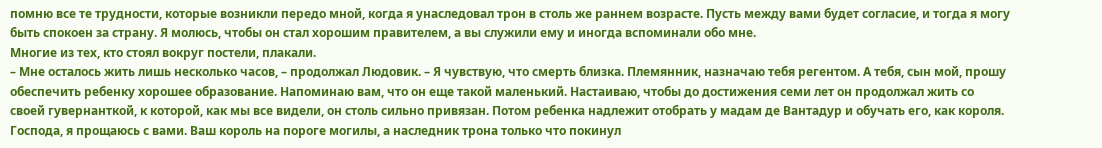помню все те трудности, которые возникли передо мной, когда я унаследовал трон в столь же раннем возрасте. Пусть между вами будет согласие, и тогда я могу быть спокоен за страну. Я молюсь, чтобы он стал хорошим правителем, а вы служили ему и иногда вспоминали обо мне.
Многие из тех, кто стоял вокруг постели, плакали.
– Мне осталось жить лишь несколько часов, – продолжал Людовик. – Я чувствую, что смерть близка. Племянник, назначаю тебя регентом. А тебя, сын мой, прошу обеспечить ребенку хорошее образование. Напоминаю вам, что он еще такой маленький. Настаиваю, чтобы до достижения семи лет он продолжал жить со своей гувернанткой, к которой, как мы все видели, он столь сильно привязан. Потом ребенка надлежит отобрать у мадам де Вантадур и обучать его, как короля. Господа, я прощаюсь с вами. Ваш король на пороге могилы, а наследник трона только что покинул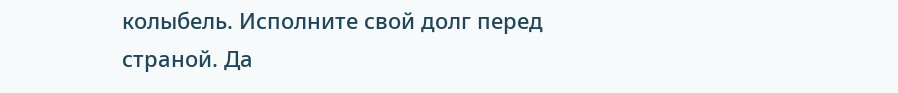колыбель. Исполните свой долг перед страной. Да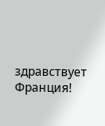здравствует Франция!